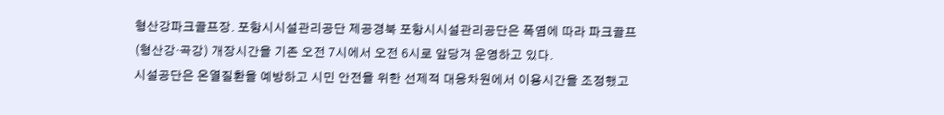형산강파크골프장. 포항시시설관리공단 제공경북 포항시시설관리공단은 폭염에 따라 파크골프(형산강·곡강) 개장시간을 기존 오전 7시에서 오전 6시로 앞당겨 운영하고 있다.
시설공단은 온열질환을 예방하고 시민 안전을 위한 선제적 대응차원에서 이용시간을 조정했고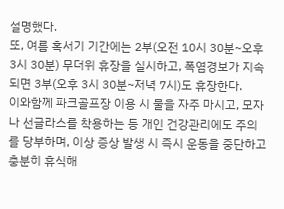설명했다.
또, 여름 혹서기 기간에는 2부(오전 10시 30분~오후 3시 30분) 무더위 휴장을 실시하고, 폭염경보가 지속되면 3부(오후 3시 30분~저녁 7시)도 휴장한다.
이와함께 파크골프장 이용 시 물을 자주 마시고, 모자나 선글라스를 착용하는 등 개인 건강관리에도 주의를 당부하며, 이상 증상 발생 시 즉시 운동을 중단하고 충분히 휴식해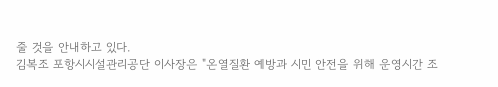줄 것을 안내하고 있다.
김복조 포항시시설관리공단 이사장은 "온열질환 예방과 시민 안전을 위해 운영시간 조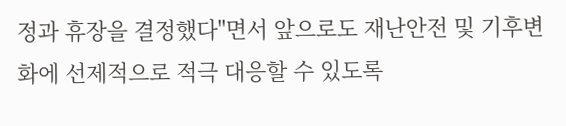정과 휴장을 결정했다"면서 앞으로도 재난안전 및 기후변화에 선제적으로 적극 대응할 수 있도록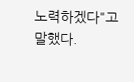노력하겠다"고 말했다.